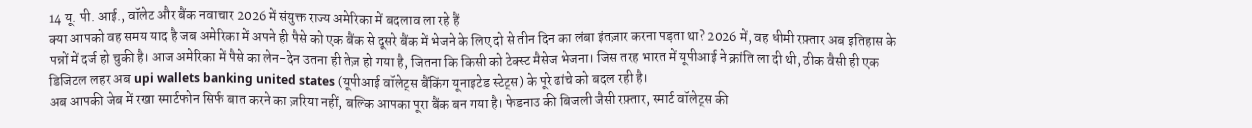14 यू. पी. आई., वॉलेट और बैंक नवाचार 2026 में संयुक्त राज्य अमेरिका में बदलाव ला रहे हैं
क्या आपको वह समय याद है जब अमेरिका में अपने ही पैसे को एक बैंक से दूसरे बैंक में भेजने के लिए दो से तीन दिन का लंबा इंतज़ार करना पड़ता था? 2026 में, वह धीमी रफ़्तार अब इतिहास के पन्नों में दर्ज हो चुकी है। आज अमेरिका में पैसे का लेन-देन उतना ही तेज़ हो गया है, जितना कि किसी को टेक्स्ट मैसेज भेजना। जिस तरह भारत में यूपीआई ने क्रांति ला दी थी, ठीक वैसी ही एक डिजिटल लहर अब upi wallets banking united states (यूपीआई वॉलेट्स बैंकिंग यूनाइटेड स्टेट्स) के पूरे ढांचे को बदल रही है।
अब आपकी जेब में रखा स्मार्टफोन सिर्फ बात करने का ज़रिया नहीं, बल्कि आपका पूरा बैंक बन गया है। फेडनाउ की बिजली जैसी रफ़्तार, स्मार्ट वॉलेट्स की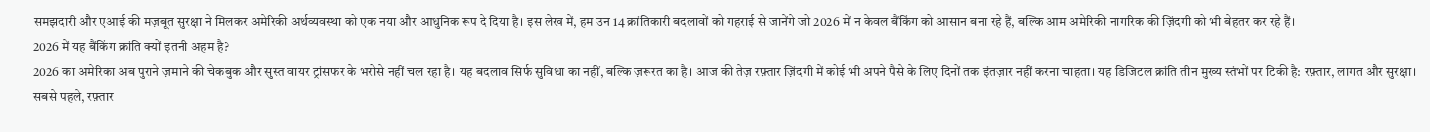समझदारी और एआई की मज़बूत सुरक्षा ने मिलकर अमेरिकी अर्थव्यवस्था को एक नया और आधुनिक रूप दे दिया है। इस लेख में, हम उन 14 क्रांतिकारी बदलावों को गहराई से जानेंगे जो 2026 में न केवल बैंकिंग को आसान बना रहे हैं, बल्कि आम अमेरिकी नागरिक की ज़िंदगी को भी बेहतर कर रहे हैं।
2026 में यह बैंकिंग क्रांति क्यों इतनी अहम है?
2026 का अमेरिका अब पुराने ज़माने की चेकबुक और सुस्त वायर ट्रांसफर के भरोसे नहीं चल रहा है। यह बदलाव सिर्फ सुविधा का नहीं, बल्कि ज़रूरत का है। आज की तेज़ रफ़्तार ज़िंदगी में कोई भी अपने पैसे के लिए दिनों तक इंतज़ार नहीं करना चाहता। यह डिजिटल क्रांति तीन मुख्य स्तंभों पर टिकी है: रफ़्तार, लागत और सुरक्षा।
सबसे पहले, रफ़्तार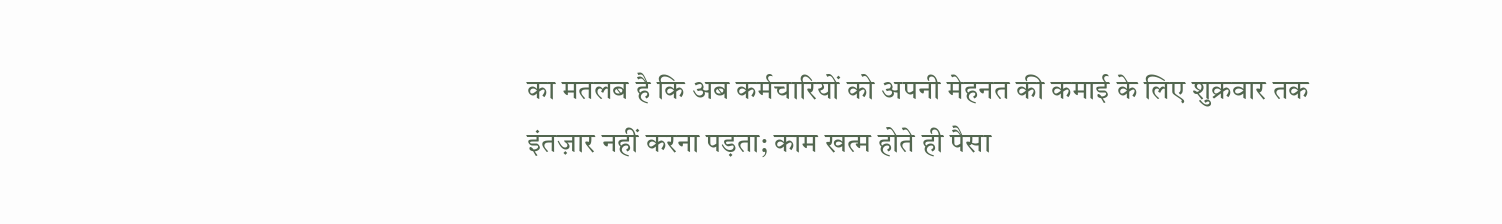का मतलब है कि अब कर्मचारियों को अपनी मेहनत की कमाई के लिए शुक्रवार तक इंतज़ार नहीं करना पड़ता; काम खत्म होते ही पैसा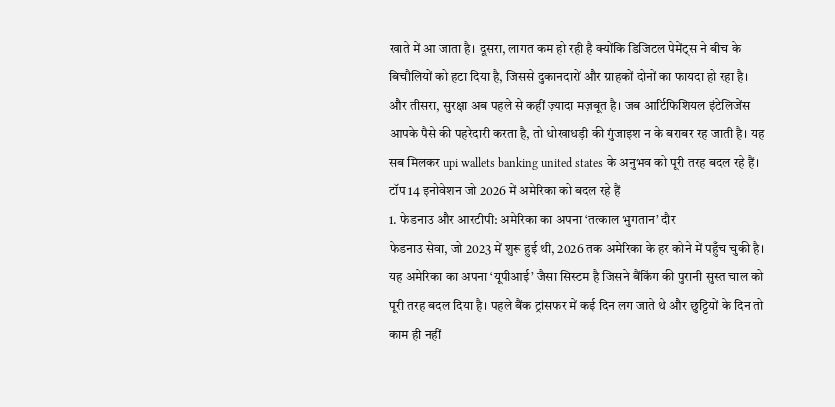खाते में आ जाता है। दूसरा, लागत कम हो रही है क्योंकि डिजिटल पेमेंट्स ने बीच के बिचौलियों को हटा दिया है, जिससे दुकानदारों और ग्राहकों दोनों का फायदा हो रहा है। और तीसरा, सुरक्षा अब पहले से कहीं ज़्यादा मज़बूत है। जब आर्टिफिशियल इंटेलिजेंस आपके पैसे की पहरेदारी करता है, तो धोखाधड़ी की गुंजाइश न के बराबर रह जाती है। यह सब मिलकर upi wallets banking united states के अनुभव को पूरी तरह बदल रहे हैं।
टॉप 14 इनोवेशन जो 2026 में अमेरिका को बदल रहे हैं
1. फेडनाउ और आरटीपी: अमेरिका का अपना ‘तत्काल भुगतान’ दौर
फेडनाउ सेवा, जो 2023 में शुरू हुई थी, 2026 तक अमेरिका के हर कोने में पहुँच चुकी है। यह अमेरिका का अपना ‘यूपीआई’ जैसा सिस्टम है जिसने बैंकिंग की पुरानी सुस्त चाल को पूरी तरह बदल दिया है। पहले बैंक ट्रांसफर में कई दिन लग जाते थे और छुट्टियों के दिन तो काम ही नहीं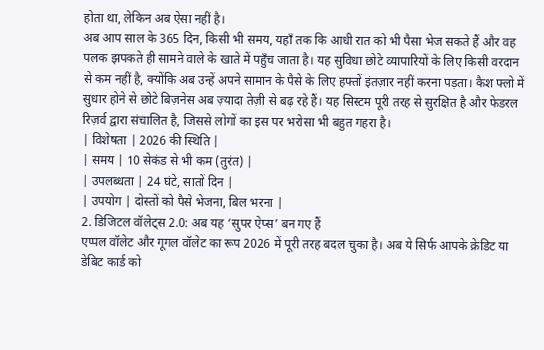होता था, लेकिन अब ऐसा नहीं है।
अब आप साल के 365 दिन, किसी भी समय, यहाँ तक कि आधी रात को भी पैसा भेज सकते हैं और वह पलक झपकते ही सामने वाले के खाते में पहुँच जाता है। यह सुविधा छोटे व्यापारियों के लिए किसी वरदान से कम नहीं है, क्योंकि अब उन्हें अपने सामान के पैसे के लिए हफ्तों इंतज़ार नहीं करना पड़ता। कैश फ्लो में सुधार होने से छोटे बिज़नेस अब ज़्यादा तेज़ी से बढ़ रहे हैं। यह सिस्टम पूरी तरह से सुरक्षित है और फेडरल रिज़र्व द्वारा संचालित है, जिससे लोगों का इस पर भरोसा भी बहुत गहरा है।
| विशेषता | 2026 की स्थिति |
| समय | 10 सेकंड से भी कम (तुरंत) |
| उपलब्धता | 24 घंटे, सातों दिन |
| उपयोग | दोस्तों को पैसे भेजना, बिल भरना |
2. डिजिटल वॉलेट्स 2.0: अब यह ‘सुपर ऐप्स’ बन गए हैं
एप्पल वॉलेट और गूगल वॉलेट का रूप 2026 में पूरी तरह बदल चुका है। अब ये सिर्फ आपके क्रेडिट या डेबिट कार्ड को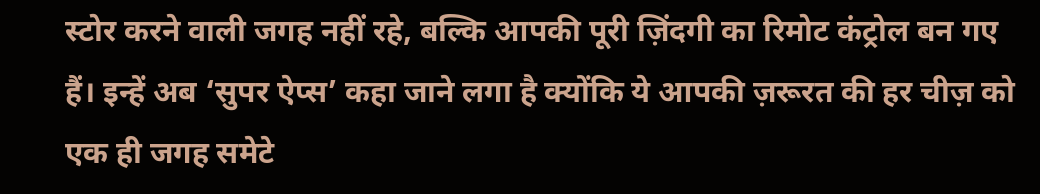स्टोर करने वाली जगह नहीं रहे, बल्कि आपकी पूरी ज़िंदगी का रिमोट कंट्रोल बन गए हैं। इन्हें अब ‘सुपर ऐप्स’ कहा जाने लगा है क्योंकि ये आपकी ज़रूरत की हर चीज़ को एक ही जगह समेटे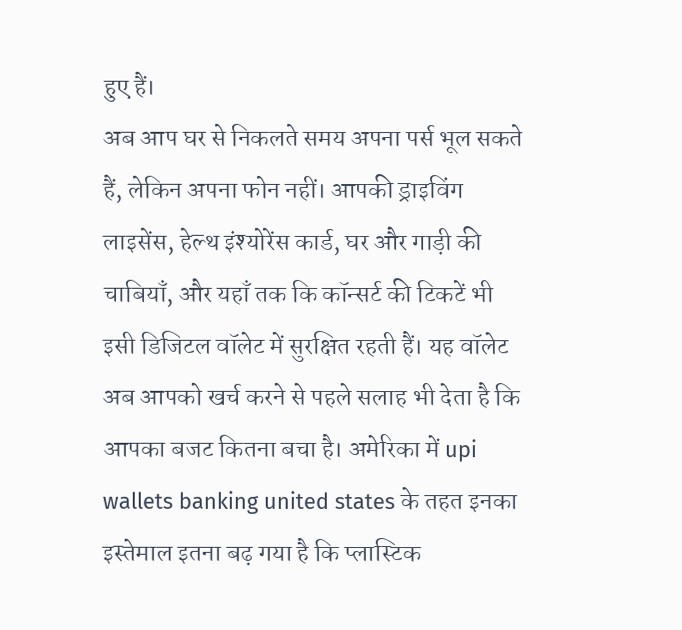हुए हैं।
अब आप घर से निकलते समय अपना पर्स भूल सकते हैं, लेकिन अपना फोन नहीं। आपकी ड्राइविंग लाइसेंस, हेल्थ इंश्योरेंस कार्ड, घर और गाड़ी की चाबियाँ, और यहाँ तक कि कॉन्सर्ट की टिकटें भी इसी डिजिटल वॉलेट में सुरक्षित रहती हैं। यह वॉलेट अब आपको खर्च करने से पहले सलाह भी देता है कि आपका बजट कितना बचा है। अमेरिका में upi wallets banking united states के तहत इनका इस्तेमाल इतना बढ़ गया है कि प्लास्टिक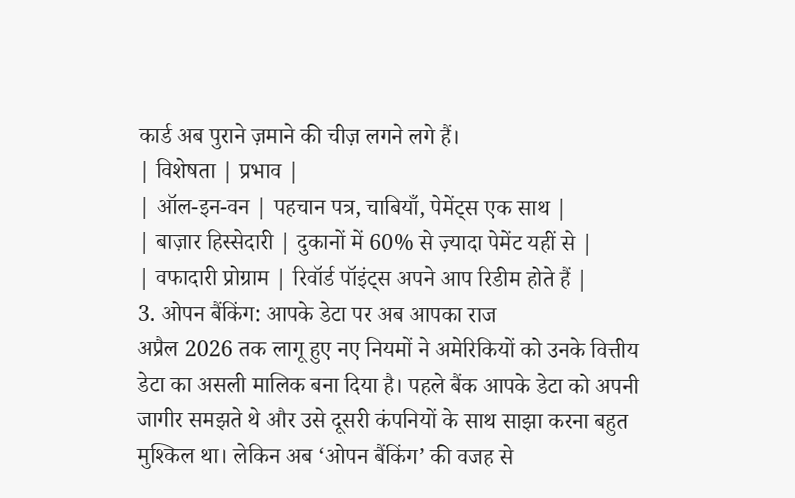कार्ड अब पुराने ज़माने की चीज़ लगने लगे हैं।
| विशेषता | प्रभाव |
| ऑल-इन-वन | पहचान पत्र, चाबियाँ, पेमेंट्स एक साथ |
| बाज़ार हिस्सेदारी | दुकानों में 60% से ज़्यादा पेमेंट यहीं से |
| वफादारी प्रोग्राम | रिवॉर्ड पॉइंट्स अपने आप रिडीम होते हैं |
3. ओपन बैंकिंग: आपके डेटा पर अब आपका राज
अप्रैल 2026 तक लागू हुए नए नियमों ने अमेरिकियों को उनके वित्तीय डेटा का असली मालिक बना दिया है। पहले बैंक आपके डेटा को अपनी जागीर समझते थे और उसे दूसरी कंपनियों के साथ साझा करना बहुत मुश्किल था। लेकिन अब ‘ओपन बैंकिंग’ की वजह से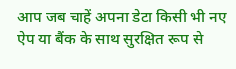आप जब चाहें अपना डेटा किसी भी नए ऐप या बैंक के साथ सुरक्षित रूप से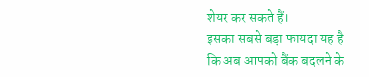शेयर कर सकते हैं।
इसका सबसे बड़ा फायदा यह है कि अब आपको बैंक बदलने के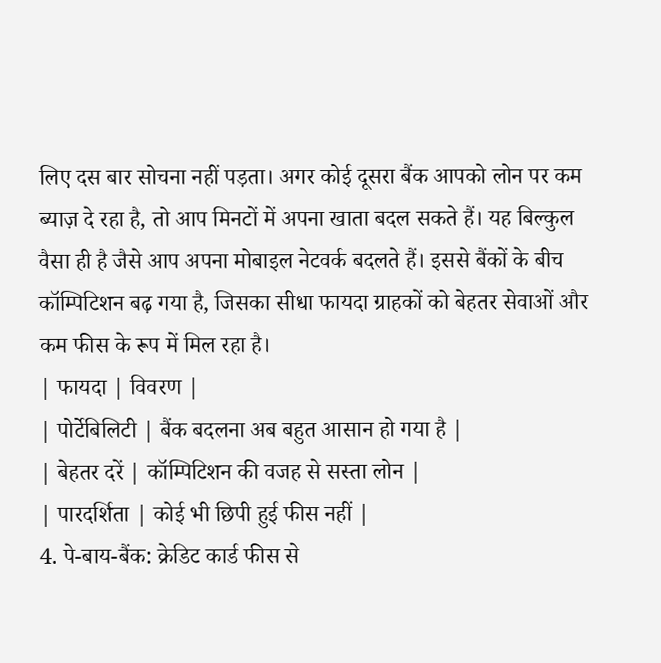लिए दस बार सोचना नहीं पड़ता। अगर कोई दूसरा बैंक आपको लोन पर कम ब्याज़ दे रहा है, तो आप मिनटों में अपना खाता बदल सकते हैं। यह बिल्कुल वैसा ही है जैसे आप अपना मोबाइल नेटवर्क बदलते हैं। इससे बैंकों के बीच कॉम्पिटिशन बढ़ गया है, जिसका सीधा फायदा ग्राहकों को बेहतर सेवाओं और कम फीस के रूप में मिल रहा है।
| फायदा | विवरण |
| पोर्टेबिलिटी | बैंक बदलना अब बहुत आसान हो गया है |
| बेहतर दरें | कॉम्पिटिशन की वजह से सस्ता लोन |
| पारदर्शिता | कोई भी छिपी हुई फीस नहीं |
4. पे-बाय-बैंक: क्रेडिट कार्ड फीस से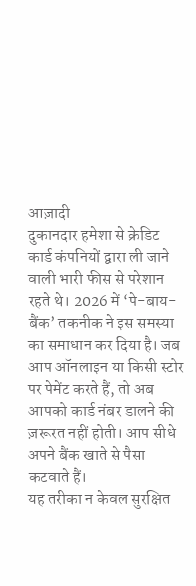आज़ादी
दुकानदार हमेशा से क्रेडिट कार्ड कंपनियों द्वारा ली जाने वाली भारी फीस से परेशान रहते थे। 2026 में ‘पे-बाय-बैंक’ तकनीक ने इस समस्या का समाधान कर दिया है। जब आप ऑनलाइन या किसी स्टोर पर पेमेंट करते हैं, तो अब आपको कार्ड नंबर डालने की ज़रूरत नहीं होती। आप सीधे अपने बैंक खाते से पैसा कटवाते हैं।
यह तरीका न केवल सुरक्षित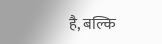है, बल्कि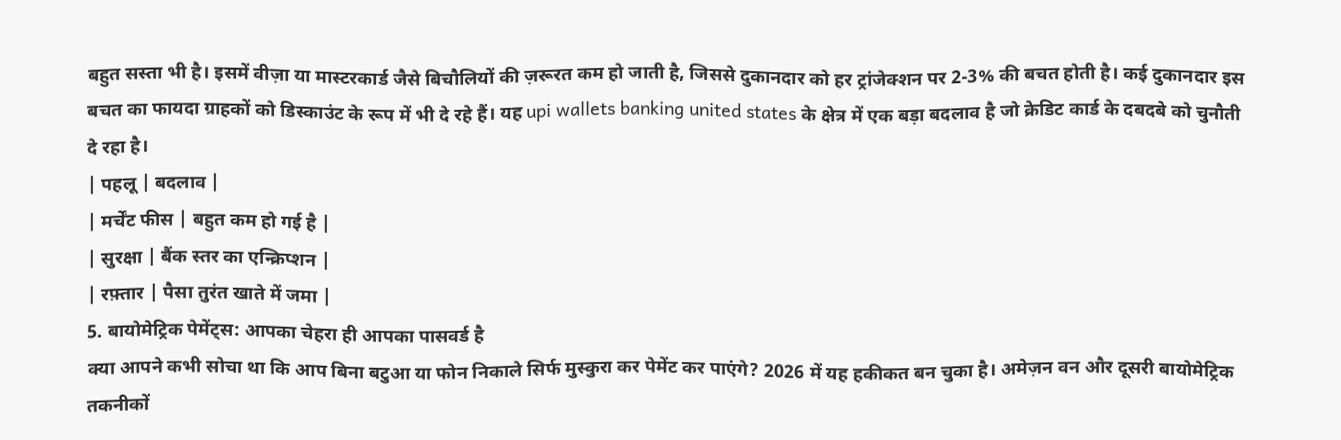बहुत सस्ता भी है। इसमें वीज़ा या मास्टरकार्ड जैसे बिचौलियों की ज़रूरत कम हो जाती है, जिससे दुकानदार को हर ट्रांजेक्शन पर 2-3% की बचत होती है। कई दुकानदार इस बचत का फायदा ग्राहकों को डिस्काउंट के रूप में भी दे रहे हैं। यह upi wallets banking united states के क्षेत्र में एक बड़ा बदलाव है जो क्रेडिट कार्ड के दबदबे को चुनौती दे रहा है।
| पहलू | बदलाव |
| मर्चेंट फीस | बहुत कम हो गई है |
| सुरक्षा | बैंक स्तर का एन्क्रिप्शन |
| रफ़्तार | पैसा तुरंत खाते में जमा |
5. बायोमेट्रिक पेमेंट्स: आपका चेहरा ही आपका पासवर्ड है
क्या आपने कभी सोचा था कि आप बिना बटुआ या फोन निकाले सिर्फ मुस्कुरा कर पेमेंट कर पाएंगे? 2026 में यह हकीकत बन चुका है। अमेज़न वन और दूसरी बायोमेट्रिक तकनीकों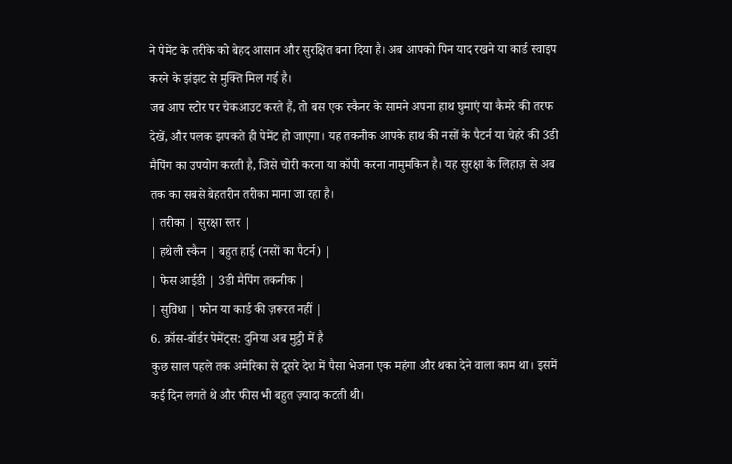ने पेमेंट के तरीके को बेहद आसान और सुरक्षित बना दिया है। अब आपको पिन याद रखने या कार्ड स्वाइप करने के झंझट से मुक्ति मिल गई है।
जब आप स्टोर पर चेकआउट करते हैं, तो बस एक स्कैनर के सामने अपना हाथ घुमाएं या कैमरे की तरफ देखें, और पलक झपकते ही पेमेंट हो जाएगा। यह तकनीक आपके हाथ की नसों के पैटर्न या चेहरे की 3डी मैपिंग का उपयोग करती है, जिसे चोरी करना या कॉपी करना नामुमकिन है। यह सुरक्षा के लिहाज़ से अब तक का सबसे बेहतरीन तरीका माना जा रहा है।
| तरीका | सुरक्षा स्तर |
| हथेली स्कैन | बहुत हाई (नसों का पैटर्न) |
| फेस आईडी | 3डी मैपिंग तकनीक |
| सुविधा | फोन या कार्ड की ज़रूरत नहीं |
6. क्रॉस-बॉर्डर पेमेंट्स: दुनिया अब मुट्ठी में है
कुछ साल पहले तक अमेरिका से दूसरे देश में पैसा भेजना एक महंगा और थका देने वाला काम था। इसमें कई दिन लगते थे और फीस भी बहुत ज़्यादा कटती थी।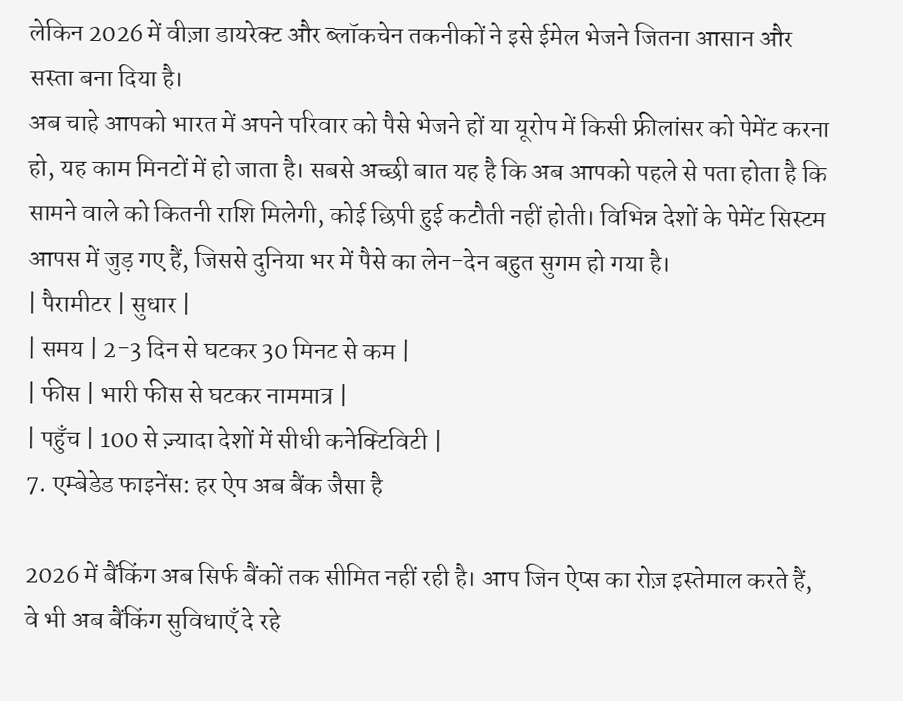लेकिन 2026 में वीज़ा डायरेक्ट और ब्लॉकचेन तकनीकों ने इसे ईमेल भेजने जितना आसान और सस्ता बना दिया है।
अब चाहे आपको भारत में अपने परिवार को पैसे भेजने हों या यूरोप में किसी फ्रीलांसर को पेमेंट करना हो, यह काम मिनटों में हो जाता है। सबसे अच्छी बात यह है कि अब आपको पहले से पता होता है कि सामने वाले को कितनी राशि मिलेगी, कोई छिपी हुई कटौती नहीं होती। विभिन्न देशों के पेमेंट सिस्टम आपस में जुड़ गए हैं, जिससे दुनिया भर में पैसे का लेन-देन बहुत सुगम हो गया है।
| पैरामीटर | सुधार |
| समय | 2-3 दिन से घटकर 30 मिनट से कम |
| फीस | भारी फीस से घटकर नाममात्र |
| पहुँच | 100 से ज़्यादा देशों में सीधी कनेक्टिविटी |
7. एम्बेडेड फाइनेंस: हर ऐप अब बैंक जैसा है

2026 में बैंकिंग अब सिर्फ बैंकों तक सीमित नहीं रही है। आप जिन ऐप्स का रोज़ इस्तेमाल करते हैं, वे भी अब बैंकिंग सुविधाएँ दे रहे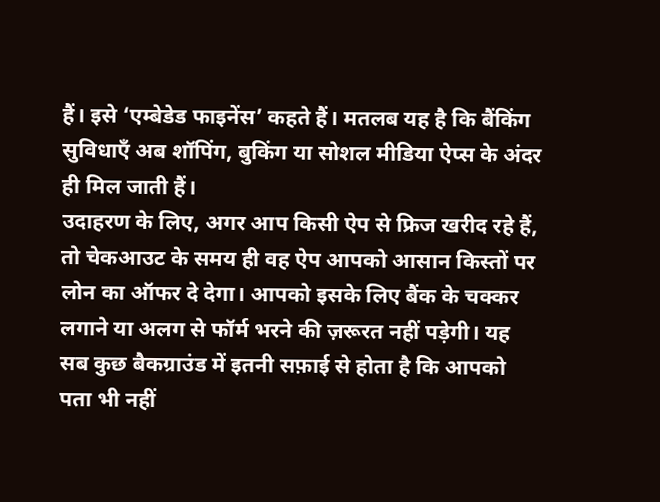हैं। इसे ‘एम्बेडेड फाइनेंस’ कहते हैं। मतलब यह है कि बैंकिंग सुविधाएँ अब शॉपिंग, बुकिंग या सोशल मीडिया ऐप्स के अंदर ही मिल जाती हैं।
उदाहरण के लिए, अगर आप किसी ऐप से फ्रिज खरीद रहे हैं, तो चेकआउट के समय ही वह ऐप आपको आसान किस्तों पर लोन का ऑफर दे देगा। आपको इसके लिए बैंक के चक्कर लगाने या अलग से फॉर्म भरने की ज़रूरत नहीं पड़ेगी। यह सब कुछ बैकग्राउंड में इतनी सफ़ाई से होता है कि आपको पता भी नहीं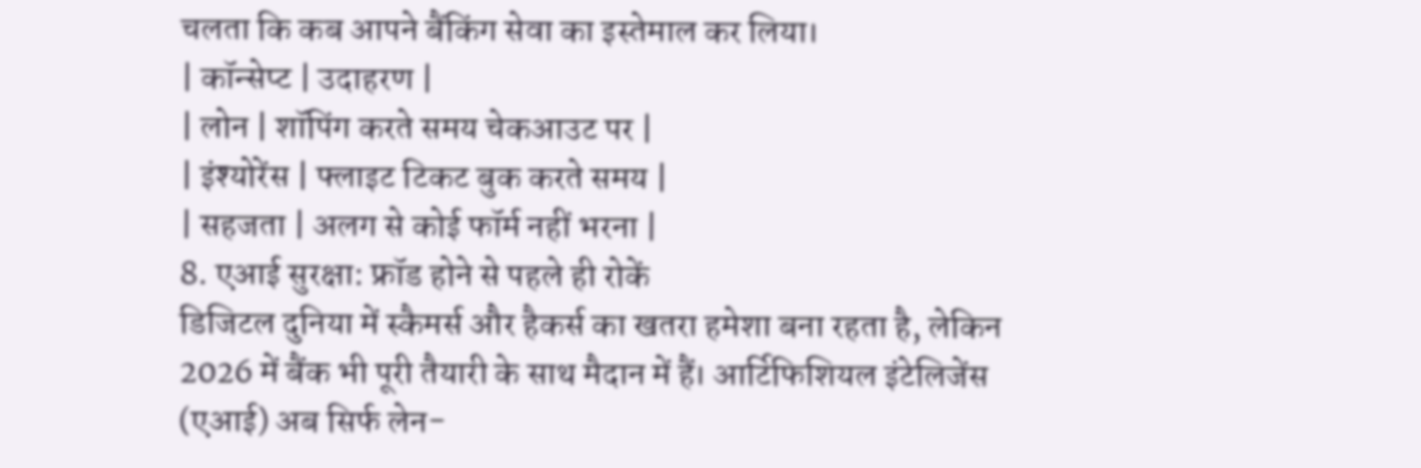चलता कि कब आपने बैंकिंग सेवा का इस्तेमाल कर लिया।
| कॉन्सेप्ट | उदाहरण |
| लोन | शॉपिंग करते समय चेकआउट पर |
| इंश्योरेंस | फ्लाइट टिकट बुक करते समय |
| सहजता | अलग से कोई फॉर्म नहीं भरना |
8. एआई सुरक्षा: फ्रॉड होने से पहले ही रोकें
डिजिटल दुनिया में स्कैमर्स और हैकर्स का खतरा हमेशा बना रहता है, लेकिन 2026 में बैंक भी पूरी तैयारी के साथ मैदान में हैं। आर्टिफिशियल इंटेलिजेंस (एआई) अब सिर्फ लेन-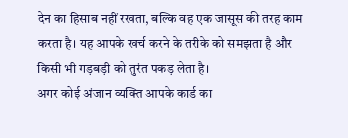देन का हिसाब नहीं रखता, बल्कि वह एक जासूस की तरह काम करता है। यह आपके खर्च करने के तरीके को समझता है और किसी भी गड़बड़ी को तुरंत पकड़ लेता है।
अगर कोई अंजान व्यक्ति आपके कार्ड का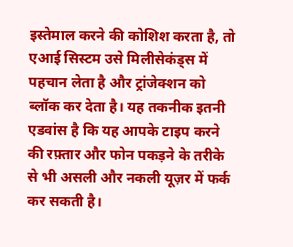इस्तेमाल करने की कोशिश करता है, तो एआई सिस्टम उसे मिलीसेकंड्स में पहचान लेता है और ट्रांजेक्शन को ब्लॉक कर देता है। यह तकनीक इतनी एडवांस है कि यह आपके टाइप करने की रफ़्तार और फोन पकड़ने के तरीके से भी असली और नकली यूज़र में फर्क कर सकती है।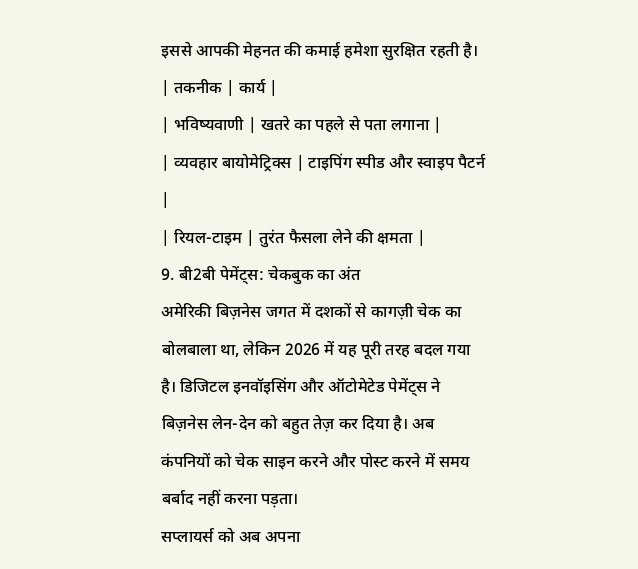इससे आपकी मेहनत की कमाई हमेशा सुरक्षित रहती है।
| तकनीक | कार्य |
| भविष्यवाणी | खतरे का पहले से पता लगाना |
| व्यवहार बायोमेट्रिक्स | टाइपिंग स्पीड और स्वाइप पैटर्न |
| रियल-टाइम | तुरंत फैसला लेने की क्षमता |
9. बी2बी पेमेंट्स: चेकबुक का अंत
अमेरिकी बिज़नेस जगत में दशकों से कागज़ी चेक का बोलबाला था, लेकिन 2026 में यह पूरी तरह बदल गया है। डिजिटल इनवॉइसिंग और ऑटोमेटेड पेमेंट्स ने बिज़नेस लेन-देन को बहुत तेज़ कर दिया है। अब कंपनियों को चेक साइन करने और पोस्ट करने में समय बर्बाद नहीं करना पड़ता।
सप्लायर्स को अब अपना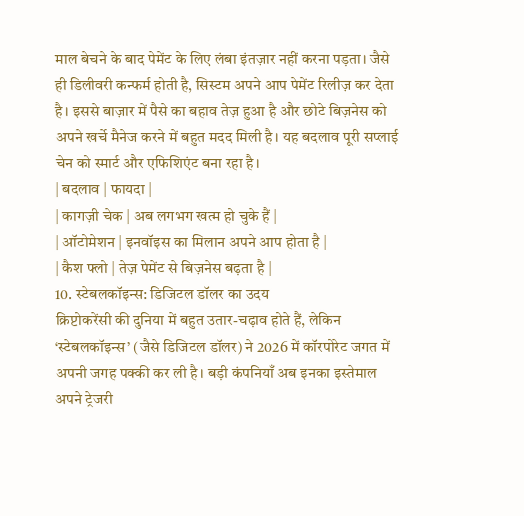माल बेचने के बाद पेमेंट के लिए लंबा इंतज़ार नहीं करना पड़ता। जैसे ही डिलीवरी कन्फर्म होती है, सिस्टम अपने आप पेमेंट रिलीज़ कर देता है। इससे बाज़ार में पैसे का बहाव तेज़ हुआ है और छोटे बिज़नेस को अपने खर्चे मैनेज करने में बहुत मदद मिली है। यह बदलाव पूरी सप्लाई चेन को स्मार्ट और एफिशिएंट बना रहा है।
| बदलाव | फायदा |
| कागज़ी चेक | अब लगभग खत्म हो चुके हैं |
| ऑटोमेशन | इनवॉइस का मिलान अपने आप होता है |
| कैश फ्लो | तेज़ पेमेंट से बिज़नेस बढ़ता है |
10. स्टेबलकॉइन्स: डिजिटल डॉलर का उदय
क्रिप्टोकरेंसी की दुनिया में बहुत उतार-चढ़ाव होते हैं, लेकिन ‘स्टेबलकॉइन्स’ (जैसे डिजिटल डॉलर) ने 2026 में कॉरपोरेट जगत में अपनी जगह पक्की कर ली है। बड़ी कंपनियाँ अब इनका इस्तेमाल अपने ट्रेजरी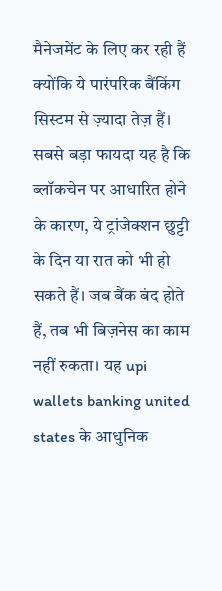मैनेजमेंट के लिए कर रही हैं क्योंकि ये पारंपरिक बैंकिंग सिस्टम से ज़्यादा तेज़ हैं।
सबसे बड़ा फायदा यह है कि ब्लॉकचेन पर आधारित होने के कारण, ये ट्रांजेक्शन छुट्टी के दिन या रात को भी हो सकते हैं। जब बैंक बंद होते हैं, तब भी बिज़नेस का काम नहीं रुकता। यह upi wallets banking united states के आधुनिक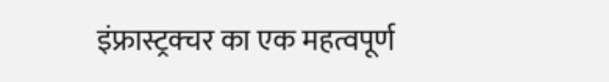इंफ्रास्ट्रक्चर का एक महत्वपूर्ण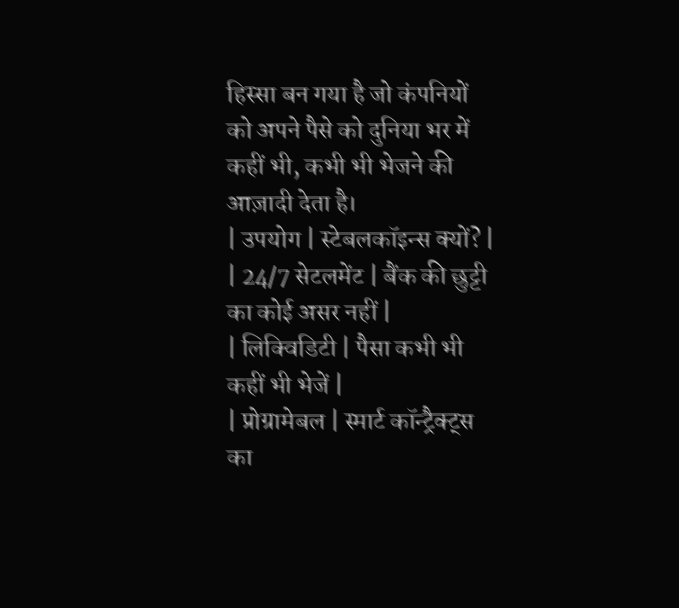हिस्सा बन गया है जो कंपनियों को अपने पैसे को दुनिया भर में कहीं भी, कभी भी भेजने की आज़ादी देता है।
| उपयोग | स्टेबलकॉइन्स क्यों? |
| 24/7 सेटलमेंट | बैंक की छुट्टी का कोई असर नहीं |
| लिक्विडिटी | पैसा कभी भी कहीं भी भेजें |
| प्रोग्रामेबल | स्मार्ट कॉन्ट्रैक्ट्स का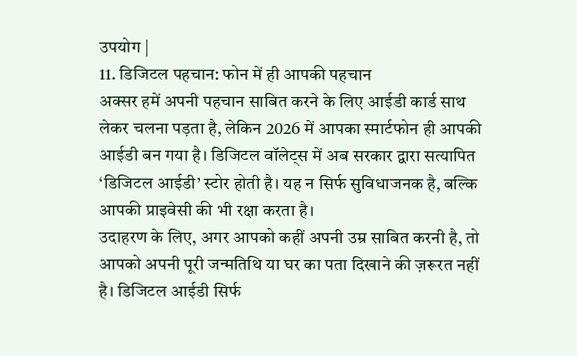उपयोग |
11. डिजिटल पहचान: फोन में ही आपकी पहचान
अक्सर हमें अपनी पहचान साबित करने के लिए आईडी कार्ड साथ लेकर चलना पड़ता है, लेकिन 2026 में आपका स्मार्टफोन ही आपकी आईडी बन गया है। डिजिटल वॉलेट्स में अब सरकार द्वारा सत्यापित ‘डिजिटल आईडी’ स्टोर होती है। यह न सिर्फ सुविधाजनक है, बल्कि आपकी प्राइवेसी की भी रक्षा करता है।
उदाहरण के लिए, अगर आपको कहीं अपनी उम्र साबित करनी है, तो आपको अपनी पूरी जन्मतिथि या घर का पता दिखाने की ज़रूरत नहीं है। डिजिटल आईडी सिर्फ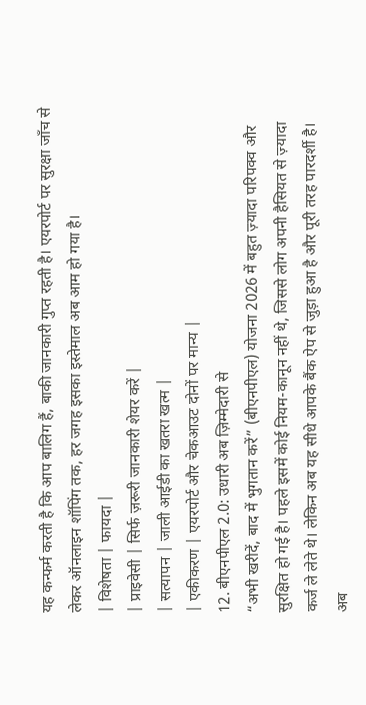यह कन्फर्म करती है कि आप बालिग हैं, बाकी जानकारी गुप्त रहती है। एयरपोर्ट पर सुरक्षा जाँच से लेकर ऑनलाइन शॉपिंग तक, हर जगह इसका इस्तेमाल अब आम हो गया है।
| विशेषता | फायदा |
| प्राइवेसी | सिर्फ ज़रूरी जानकारी शेयर करें |
| सत्यापन | जाली आईडी का खतरा खत्म |
| एकीकरण | एयरपोर्ट और चेकआउट दोनों पर मान्य |
12. बीएनपीएल 2.0: उधारी अब ज़िम्मेदारी से
“अभी खरीदें, बाद में भुगतान करें” (बीएनपीएल) योजना 2026 में बहुत ज़्यादा परिपक्व और सुरक्षित हो गई है। पहले इसमें कोई नियम-कानून नहीं थे, जिससे लोग अपनी हैसियत से ज़्यादा कर्ज ले लेते थे। लेकिन अब यह सीधे आपके बैंक ऐप से जुड़ा हुआ है और पूरी तरह पारदर्शी है।
अब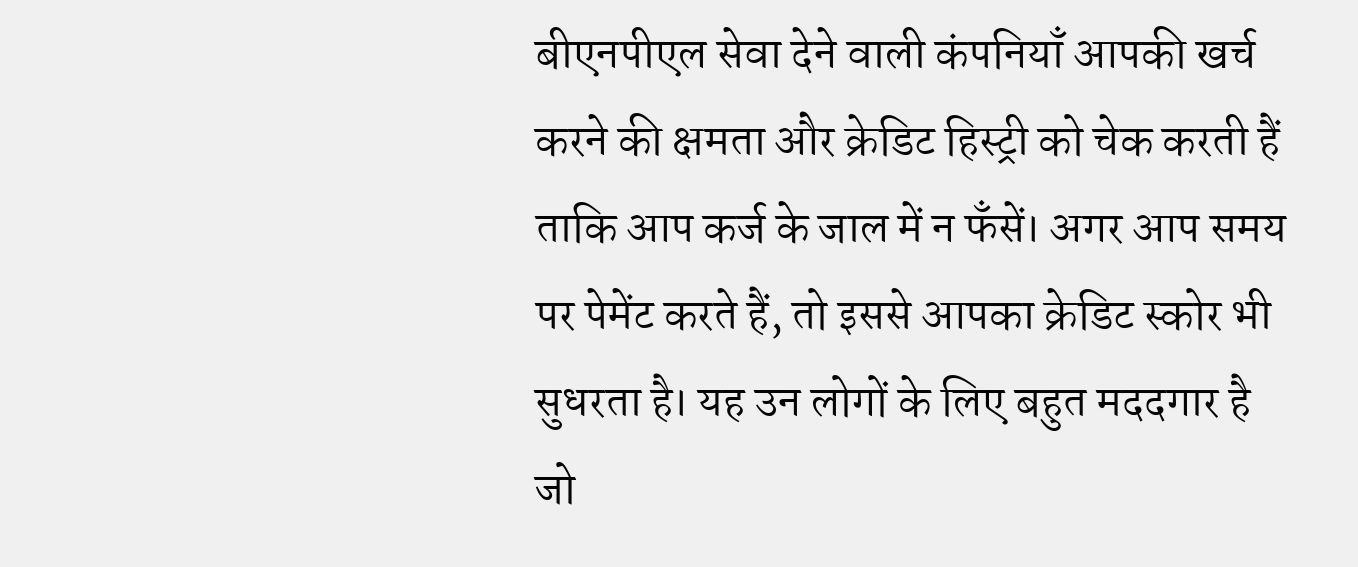बीएनपीएल सेवा देने वाली कंपनियाँ आपकी खर्च करने की क्षमता और क्रेडिट हिस्ट्री को चेक करती हैं ताकि आप कर्ज के जाल में न फँसें। अगर आप समय पर पेमेंट करते हैं, तो इससे आपका क्रेडिट स्कोर भी सुधरता है। यह उन लोगों के लिए बहुत मददगार है जो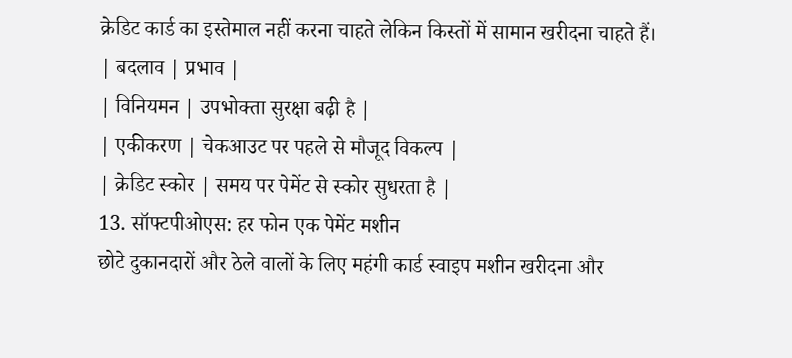क्रेडिट कार्ड का इस्तेमाल नहीं करना चाहते लेकिन किस्तों में सामान खरीदना चाहते हैं।
| बदलाव | प्रभाव |
| विनियमन | उपभोक्ता सुरक्षा बढ़ी है |
| एकीकरण | चेकआउट पर पहले से मौजूद विकल्प |
| क्रेडिट स्कोर | समय पर पेमेंट से स्कोर सुधरता है |
13. सॉफ्टपीओएस: हर फोन एक पेमेंट मशीन
छोटे दुकानदारों और ठेले वालों के लिए महंगी कार्ड स्वाइप मशीन खरीदना और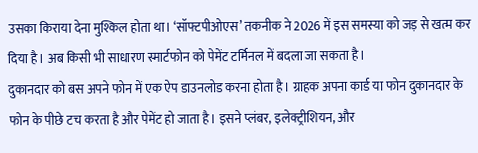उसका किराया देना मुश्किल होता था। ‘सॉफ्टपीओएस’ तकनीक ने 2026 में इस समस्या को जड़ से खत्म कर दिया है। अब किसी भी साधारण स्मार्टफोन को पेमेंट टर्मिनल में बदला जा सकता है।
दुकानदार को बस अपने फोन में एक ऐप डाउनलोड करना होता है। ग्राहक अपना कार्ड या फोन दुकानदार के फोन के पीछे टच करता है और पेमेंट हो जाता है। इसने प्लंबर, इलेक्ट्रीशियन, और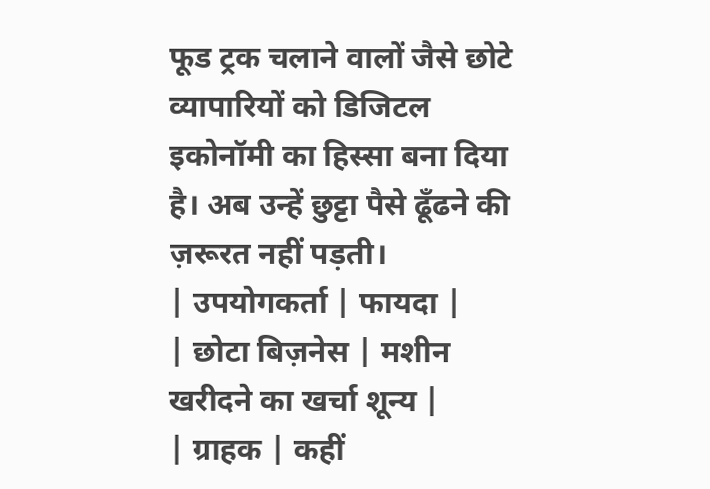फूड ट्रक चलाने वालों जैसे छोटे व्यापारियों को डिजिटल इकोनॉमी का हिस्सा बना दिया है। अब उन्हें छुट्टा पैसे ढूँढने की ज़रूरत नहीं पड़ती।
| उपयोगकर्ता | फायदा |
| छोटा बिज़नेस | मशीन खरीदने का खर्चा शून्य |
| ग्राहक | कहीं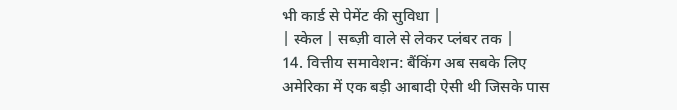भी कार्ड से पेमेंट की सुविधा |
| स्केल | सब्ज़ी वाले से लेकर प्लंबर तक |
14. वित्तीय समावेशन: बैंकिंग अब सबके लिए
अमेरिका में एक बड़ी आबादी ऐसी थी जिसके पास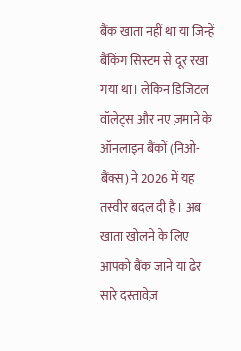बैंक खाता नहीं था या जिन्हें बैंकिंग सिस्टम से दूर रखा गया था। लेकिन डिजिटल वॉलेट्स और नए ज़माने के ऑनलाइन बैंकों (निओ-बैंक्स) ने 2026 में यह तस्वीर बदल दी है। अब खाता खोलने के लिए आपको बैंक जाने या ढेर सारे दस्तावेज़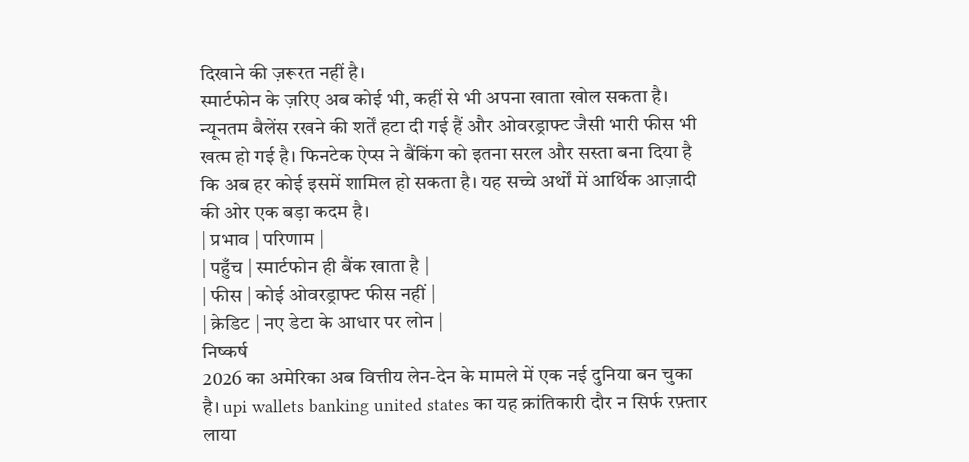दिखाने की ज़रूरत नहीं है।
स्मार्टफोन के ज़रिए अब कोई भी, कहीं से भी अपना खाता खोल सकता है। न्यूनतम बैलेंस रखने की शर्तें हटा दी गई हैं और ओवरड्राफ्ट जैसी भारी फीस भी खत्म हो गई है। फिनटेक ऐप्स ने बैंकिंग को इतना सरल और सस्ता बना दिया है कि अब हर कोई इसमें शामिल हो सकता है। यह सच्चे अर्थों में आर्थिक आज़ादी की ओर एक बड़ा कदम है।
| प्रभाव | परिणाम |
| पहुँच | स्मार्टफोन ही बैंक खाता है |
| फीस | कोई ओवरड्राफ्ट फीस नहीं |
| क्रेडिट | नए डेटा के आधार पर लोन |
निष्कर्ष
2026 का अमेरिका अब वित्तीय लेन-देन के मामले में एक नई दुनिया बन चुका है। upi wallets banking united states का यह क्रांतिकारी दौर न सिर्फ रफ़्तार लाया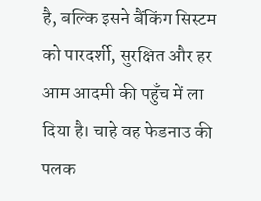है, बल्कि इसने बैंकिंग सिस्टम को पारदर्शी, सुरक्षित और हर आम आदमी की पहुँच में ला दिया है। चाहे वह फेडनाउ की पलक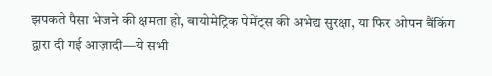झपकते पैसा भेजने की क्षमता हो, बायोमेट्रिक पेमेंट्स की अभेद्य सुरक्षा, या फिर ओपन बैंकिंग द्वारा दी गई आज़ादी—ये सभी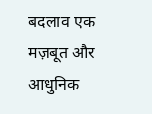बदलाव एक मज़बूत और आधुनिक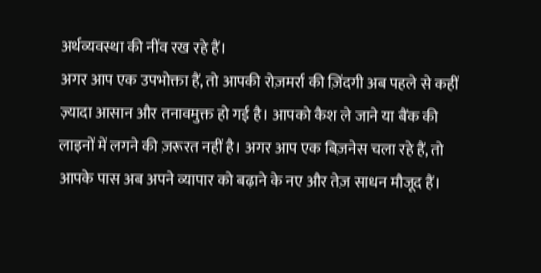अर्थव्यवस्था की नींव रख रहे हैं।
अगर आप एक उपभोक्ता हैं, तो आपकी रोज़मर्रा की ज़िंदगी अब पहले से कहीं ज़्यादा आसान और तनावमुक्त हो गई है। आपको कैश ले जाने या बैंक की लाइनों में लगने की ज़रूरत नहीं है। अगर आप एक बिज़नेस चला रहे हैं, तो आपके पास अब अपने व्यापार को बढ़ाने के नए और तेज़ साधन मौजूद हैं।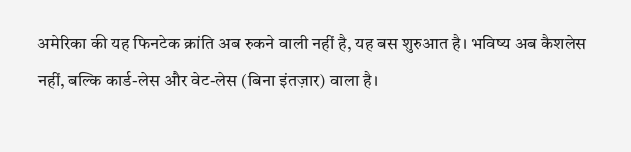अमेरिका की यह फिनटेक क्रांति अब रुकने वाली नहीं है, यह बस शुरुआत है। भविष्य अब कैशलेस नहीं, बल्कि कार्ड-लेस और वेट-लेस (बिना इंतज़ार) वाला है।